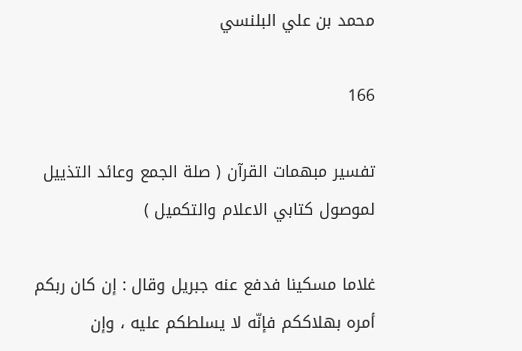محمد بن علي البلنسي

166

تفسير مبهمات القرآن ( صلة الجمع وعائد التذييل لموصول كتابي الاعلام والتكميل )

غلاما مسكينا فدفع عنه جبريل وقال : إن كان ربكم أمره بهلاككم فإنّه لا يسلطكم عليه ، وإن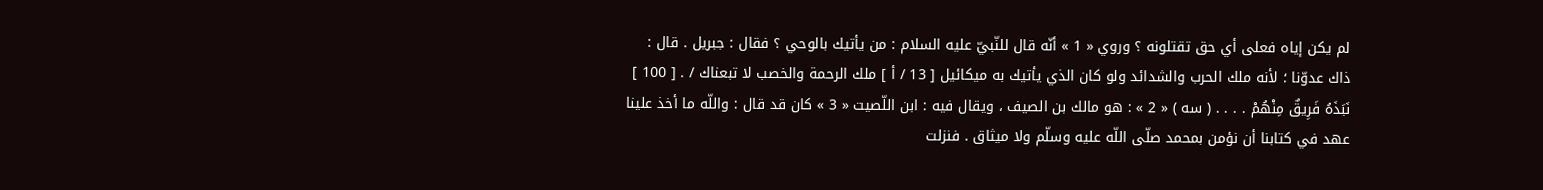لم يكن إياه فعلى أي حق تقتلونه ؟ وروي « 1 » أنّه قال للنّبيّ عليه السلام : من يأتيك بالوحي ؟ فقال : جبريل . قال : ذاك عدوّنا ؛ لأنه ملك الحرب والشدائد ولو كان الذي يأتيك به ميكائيل [ 13 / أ ] ملك الرحمة والخصب لا تبعناك / . [ 100 ] نَبَذَهُ فَرِيقٌ مِنْهُمْ . . . . ( سه ) « 2 » : هو مالك بن الصيف ، ويقال فيه : ابن اللّصيت « 3 » كان قد قال : واللّه ما أخذ علينا عهد في كتابنا أن نؤمن بمحمد صلّى اللّه عليه وسلّم ولا ميثاق . فنزلت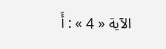الآية « 4 » : أَ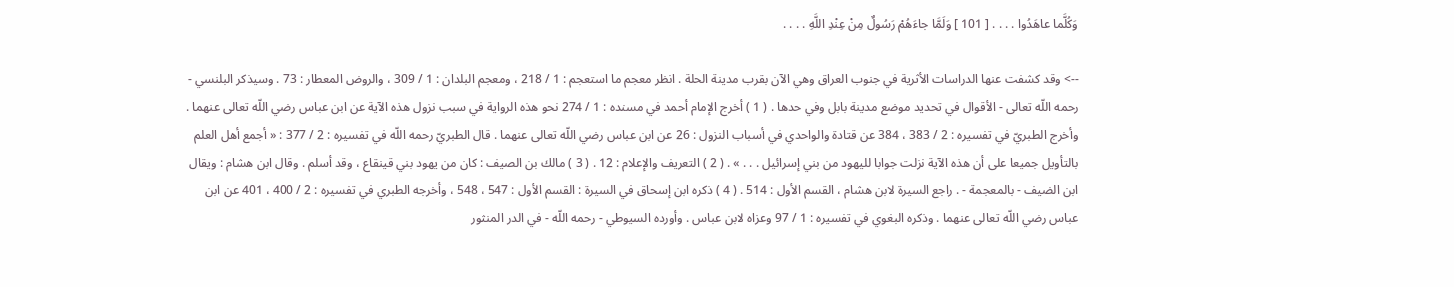وَكُلَّما عاهَدُوا . . . . [ 101 ] وَلَمَّا جاءَهُمْ رَسُولٌ مِنْ عِنْدِ اللَّهِ . . . .

--> وقد كشفت عنها الدراسات الأثرية في جنوب العراق وهي الآن بقرب مدينة الحلة . انظر معجم ما استعجم : 1 / 218 ، ومعجم البلدان : 1 / 309 ، والروض المعطار : 73 . وسيذكر البلنسي - رحمه اللّه تعالى - الأقوال في تحديد موضع مدينة بابل وفي حدها . ( 1 ) أخرج الإمام أحمد في مسنده : 1 / 274 نحو هذه الرواية في سبب نزول هذه الآية عن ابن عباس رضي اللّه تعالى عنهما . وأخرج الطبريّ في تفسيره : 2 / 383 ، 384 عن قتادة والواحدي في أسباب النزول : 26 عن ابن عباس رضي اللّه تعالى عنهما . قال الطبريّ رحمه اللّه في تفسيره : 2 / 377 : « أجمع أهل العلم بالتأويل جميعا على أن هذه الآية نزلت جوابا لليهود من بني إسرائيل . . . » . ( 2 ) التعريف والإعلام : 12 . ( 3 ) مالك بن الصيف : كان من يهود بني قينقاع ، وقد أسلم . وقال ابن هشام : ويقال ابن الضيف - بالمعجمة - . راجع السيرة لابن هشام ، القسم الأول : 514 . ( 4 ) ذكره ابن إسحاق في السيرة : القسم الأول : 547 ، 548 ، وأخرجه الطبري في تفسيره : 2 / 400 ، 401 عن ابن عباس رضي اللّه تعالى عنهما . وذكره البغوي في تفسيره : 1 / 97 وعزاه لابن عباس . وأورده السيوطي - رحمه اللّه - في الدر المنثور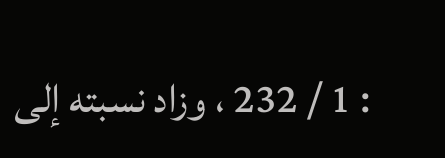: 1 / 232 ، وزاد نسبته إلى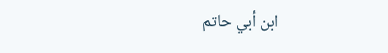ابن أبي حاتم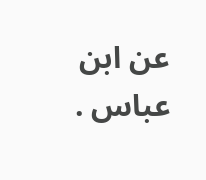عن ابن عباس .